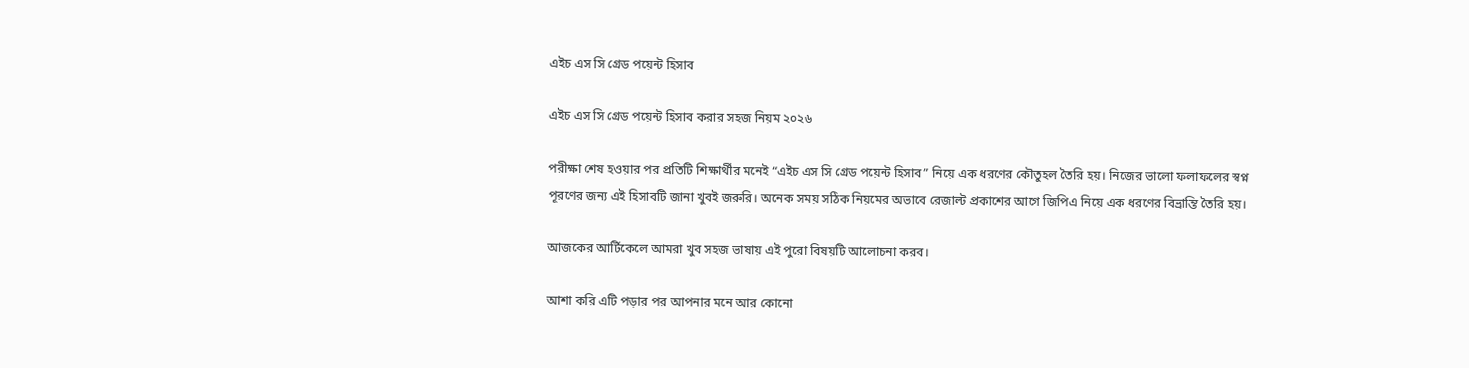এইচ এস সি গ্রেড পয়েন্ট হিসাব

এইচ এস সি গ্রেড পয়েন্ট হিসাব করার সহজ নিয়ম ২০২৬

পরীক্ষা শেষ হওয়ার পর প্রতিটি শিক্ষার্থীর মনেই “এইচ এস সি গ্রেড পয়েন্ট হিসাব” নিয়ে এক ধরণের কৌতুহল তৈরি হয়। নিজের ভালো ফলাফলের স্বপ্ন পূরণের জন্য এই হিসাবটি জানা খুবই জরুরি। অনেক সময় সঠিক নিয়মের অভাবে রেজাল্ট প্রকাশের আগে জিপিএ নিয়ে এক ধরণের বিভ্রান্তি তৈরি হয়।

আজকের আর্টিকেলে আমরা খুব সহজ ভাষায় এই পুরো বিষয়টি আলোচনা করব।

আশা করি এটি পড়ার পর আপনার মনে আর কোনো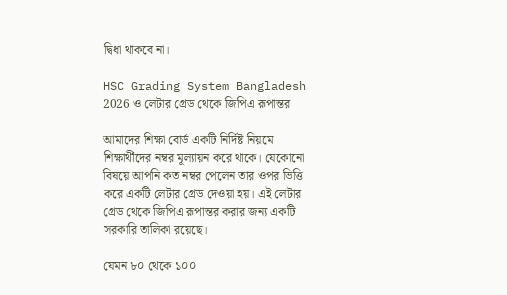দ্বিধা থাকবে না।

HSC Grading System Bangladesh 2026 ও লেটার গ্রেড থেকে জিপিএ রূপান্তর

আমাদের শিক্ষা বোর্ড একটি নির্দিষ্ট নিয়মে শিক্ষার্থীদের নম্বর মূল্যায়ন করে থাকে। যেকোনো বিষয়ে আপনি কত নম্বর পেলেন তার ওপর ভিত্তি করে একটি লেটার গ্রেড দেওয়া হয়। এই লেটার গ্রেড থেকে জিপিএ রূপান্তর করার জন্য একটি সরকারি তালিকা রয়েছে।

যেমন ৮০ থেকে ১০০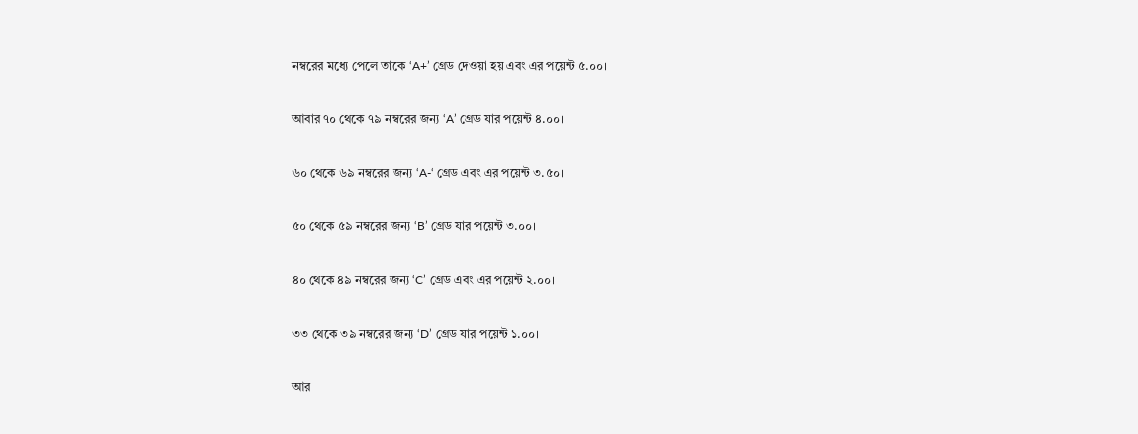নম্বরের মধ্যে পেলে তাকে ‘A+’ গ্রেড দেওয়া হয় এবং এর পয়েন্ট ৫.০০।

আবার ৭০ থেকে ৭৯ নম্বরের জন্য ‘A’ গ্রেড যার পয়েন্ট ৪.০০।

৬০ থেকে ৬৯ নম্বরের জন্য ‘A-‘ গ্রেড এবং এর পয়েন্ট ৩.৫০।

৫০ থেকে ৫৯ নম্বরের জন্য ‘B’ গ্রেড যার পয়েন্ট ৩.০০।

৪০ থেকে ৪৯ নম্বরের জন্য ‘C’ গ্রেড এবং এর পয়েন্ট ২.০০।

৩৩ থেকে ৩৯ নম্বরের জন্য ‘D’ গ্রেড যার পয়েন্ট ১.০০।

আর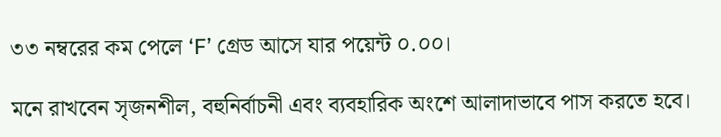৩৩ নম্বরের কম পেলে ‘F’ গ্রেড আসে যার পয়েন্ট ০.০০।

মনে রাখবেন সৃজনশীল, বহুনির্বাচনী এবং ব্যবহারিক অংশে আলাদাভাবে পাস করতে হবে।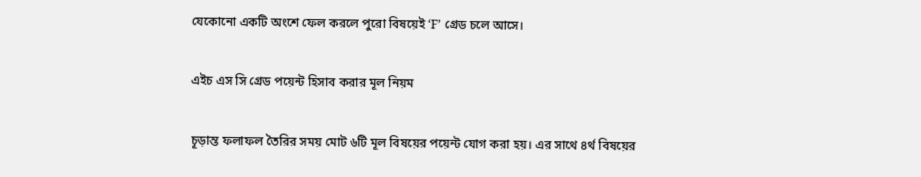যেকোনো একটি অংশে ফেল করলে পুরো বিষয়েই ‘F’ গ্রেড চলে আসে।

এইচ এস সি গ্রেড পয়েন্ট হিসাব করার মূল নিয়ম

চূড়ান্ত ফলাফল তৈরির সময় মোট ৬টি মূল বিষয়ের পয়েন্ট যোগ করা হয়। এর সাথে ৪র্থ বিষয়ের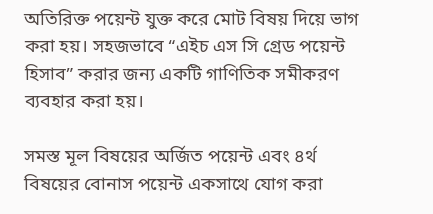অতিরিক্ত পয়েন্ট যুক্ত করে মোট বিষয় দিয়ে ভাগ করা হয়। সহজভাবে “এইচ এস সি গ্রেড পয়েন্ট হিসাব” করার জন্য একটি গাণিতিক সমীকরণ ব্যবহার করা হয়।

সমস্ত মূল বিষয়ের অর্জিত পয়েন্ট এবং ৪র্থ বিষয়ের বোনাস পয়েন্ট একসাথে যোগ করা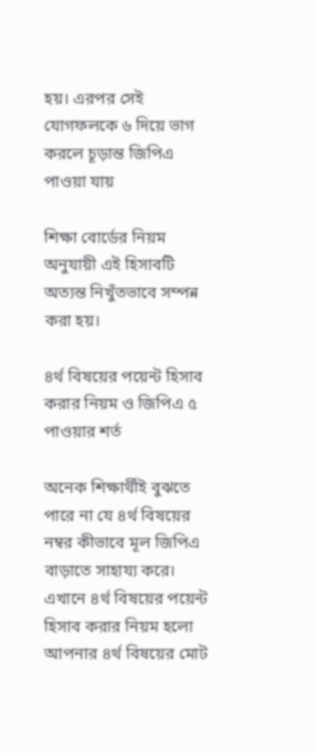হয়। এরপর সেই যোগফলকে ৬ দিয়ে ভাগ করলে চূড়ান্ত জিপিএ পাওয়া যায়

শিক্ষা বোর্ডের নিয়ম অনুযায়ী এই হিসাবটি অত্যন্ত নিখুঁতভাবে সম্পন্ন করা হয়।

৪র্থ বিষয়ের পয়েন্ট হিসাব করার নিয়ম ও জিপিএ ৫ পাওয়ার শর্ত

অনেক শিক্ষার্থীই বুঝতে পারে না যে ৪র্থ বিষয়ের নম্বর কীভাবে মূল জিপিএ বাড়াতে সাহায্য করে। এখানে ৪র্থ বিষয়ের পয়েন্ট হিসাব করার নিয়ম হলো আপনার ৪র্থ বিষয়ের মোট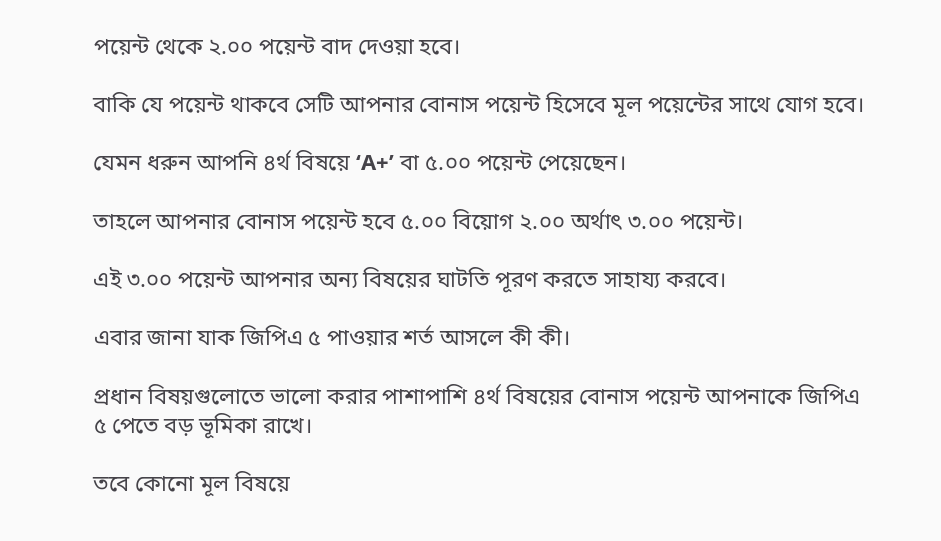পয়েন্ট থেকে ২.০০ পয়েন্ট বাদ দেওয়া হবে।

বাকি যে পয়েন্ট থাকবে সেটি আপনার বোনাস পয়েন্ট হিসেবে মূল পয়েন্টের সাথে যোগ হবে।

যেমন ধরুন আপনি ৪র্থ বিষয়ে ‘A+’ বা ৫.০০ পয়েন্ট পেয়েছেন।

তাহলে আপনার বোনাস পয়েন্ট হবে ৫.০০ বিয়োগ ২.০০ অর্থাৎ ৩.০০ পয়েন্ট।

এই ৩.০০ পয়েন্ট আপনার অন্য বিষয়ের ঘাটতি পূরণ করতে সাহায্য করবে।

এবার জানা যাক জিপিএ ৫ পাওয়ার শর্ত আসলে কী কী।

প্রধান বিষয়গুলোতে ভালো করার পাশাপাশি ৪র্থ বিষয়ের বোনাস পয়েন্ট আপনাকে জিপিএ ৫ পেতে বড় ভূমিকা রাখে।

তবে কোনো মূল বিষয়ে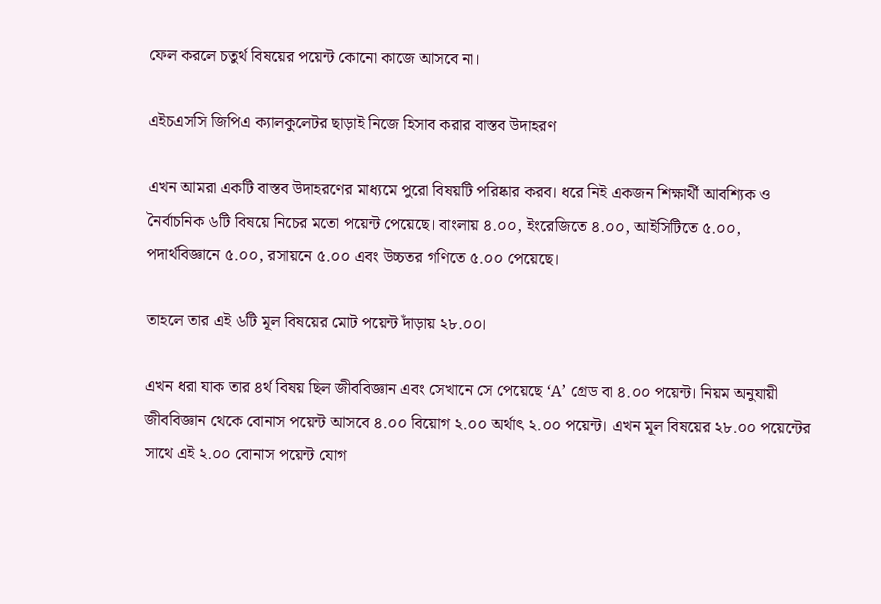ফেল করলে চতুর্থ বিষয়ের পয়েন্ট কোনো কাজে আসবে না।

এইচএসসি জিপিএ ক্যালকুলেটর ছাড়াই নিজে হিসাব করার বাস্তব উদাহরণ

এখন আমরা একটি বাস্তব উদাহরণের মাধ্যমে পুরো বিষয়টি পরিষ্কার করব। ধরে নিই একজন শিক্ষার্থী আবশ্যিক ও নৈর্বাচনিক ৬টি বিষয়ে নিচের মতো পয়েন্ট পেয়েছে। বাংলায় ৪.০০, ইংরেজিতে ৪.০০, আইসিটিতে ৫.০০, পদার্থবিজ্ঞানে ৫.০০, রসায়নে ৫.০০ এবং উচ্চতর গণিতে ৫.০০ পেয়েছে।

তাহলে তার এই ৬টি মূল বিষয়ের মোট পয়েন্ট দাঁড়ায় ২৮.০০।

এখন ধরা যাক তার ৪র্থ বিষয় ছিল জীববিজ্ঞান এবং সেখানে সে পেয়েছে ‘A’ গ্রেড বা ৪.০০ পয়েন্ট। নিয়ম অনুযায়ী জীববিজ্ঞান থেকে বোনাস পয়েন্ট আসবে ৪.০০ বিয়োগ ২.০০ অর্থাৎ ২.০০ পয়েন্ট। এখন মূল বিষয়ের ২৮.০০ পয়েন্টের সাথে এই ২.০০ বোনাস পয়েন্ট যোগ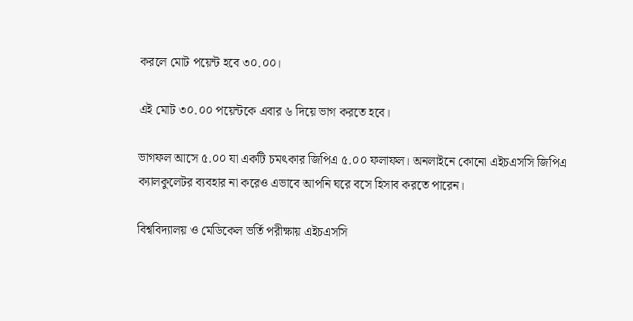করলে মোট পয়েন্ট হবে ৩০.০০।

এই মোট ৩০.০০ পয়েন্টকে এবার ৬ দিয়ে ভাগ করতে হবে।

ভাগফল আসে ৫.০০ যা একটি চমৎকার জিপিএ ৫.০০ ফলাফল। অনলাইনে কোনো এইচএসসি জিপিএ ক্যালকুলেটর ব্যবহার না করেও এভাবে আপনি ঘরে বসে হিসাব করতে পারেন।

বিশ্ববিদ্যালয় ও মেডিকেল ভর্তি পরীক্ষায় এইচএসসি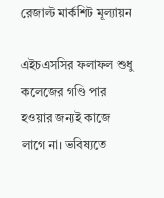রেজাল্ট মার্কশিট মূল্যায়ন

এইচএসসির ফলাফল শুধু কলেজের গণ্ডি পার হওয়ার জন্যই কাজে লাগে না। ভবিষ্যতে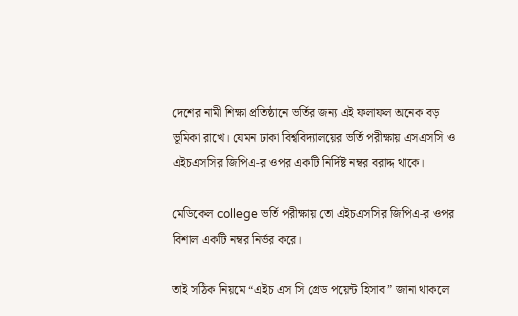দেশের নামী শিক্ষা প্রতিষ্ঠানে ভর্তির জন্য এই ফলাফল অনেক বড় ভূমিকা রাখে। যেমন ঢাকা বিশ্ববিদ্যালয়ের ভর্তি পরীক্ষায় এসএসসি ও এইচএসসির জিপিএ-র ওপর একটি নির্দিষ্ট নম্বর বরাদ্দ থাকে।

মেডিকেল college ভর্তি পরীক্ষায় তো এইচএসসির জিপিএ-র ওপর বিশাল একটি নম্বর নির্ভর করে।

তাই সঠিক নিয়মে “এইচ এস সি গ্রেড পয়েন্ট হিসাব” জানা থাকলে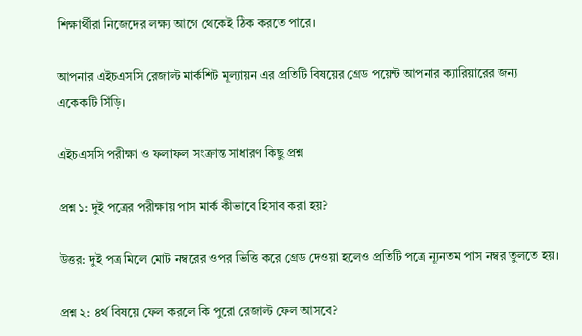শিক্ষার্থীরা নিজেদের লক্ষ্য আগে থেকেই ঠিক করতে পারে।

আপনার এইচএসসি রেজাল্ট মার্কশিট মূল্যায়ন এর প্রতিটি বিষয়ের গ্রেড পয়েন্ট আপনার ক্যারিয়ারের জন্য একেকটি সিঁড়ি।

এইচএসসি পরীক্ষা ও ফলাফল সংক্রান্ত সাধারণ কিছু প্রশ্ন

প্রশ্ন ১: দুই পত্রের পরীক্ষায় পাস মার্ক কীভাবে হিসাব করা হয়?

উত্তর: দুই পত্র মিলে মোট নম্বরের ওপর ভিত্তি করে গ্রেড দেওয়া হলেও প্রতিটি পত্রে ন্যূনতম পাস নম্বর তুলতে হয়।

প্রশ্ন ২: ৪র্থ বিষয়ে ফেল করলে কি পুরো রেজাল্ট ফেল আসবে?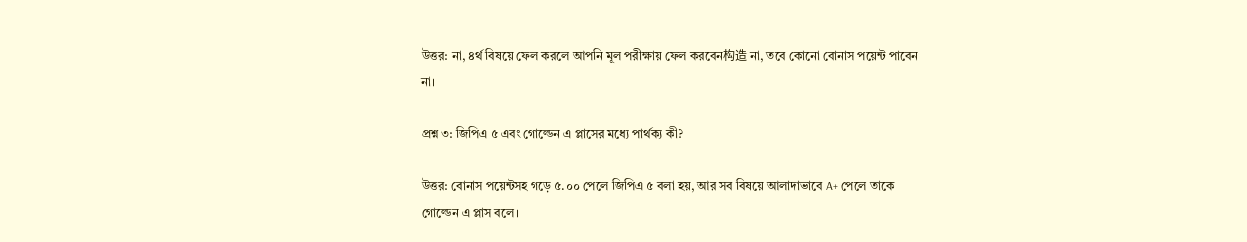উত্তর: না, ৪র্থ বিষয়ে ফেল করলে আপনি মূল পরীক্ষায় ফেল করবেন构造 না, তবে কোনো বোনাস পয়েন্ট পাবেন না।

প্রশ্ন ৩: জিপিএ ৫ এবং গোল্ডেন এ প্লাসের মধ্যে পার্থক্য কী?

উত্তর: বোনাস পয়েন্টসহ গড়ে ৫.০০ পেলে জিপিএ ৫ বলা হয়, আর সব বিষয়ে আলাদাভাবে A+ পেলে তাকে গোল্ডেন এ প্লাস বলে।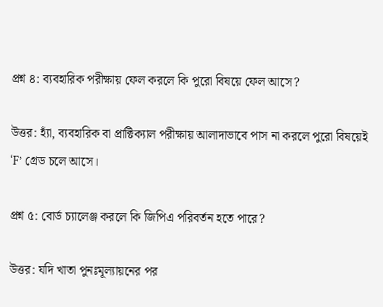প্রশ্ন ৪: ব্যবহারিক পরীক্ষায় ফেল করলে কি পুরো বিষয়ে ফেল আসে?

উত্তর: হ্যাঁ, ব্যবহারিক বা প্রাক্টিক্যাল পরীক্ষায় আলাদাভাবে পাস না করলে পুরো বিষয়েই ‘F’ গ্রেড চলে আসে।

প্রশ্ন ৫: বোর্ড চ্যালেঞ্জ করলে কি জিপিএ পরিবর্তন হতে পারে?

উত্তর: যদি খাতা পুনঃমূল্যায়নের পর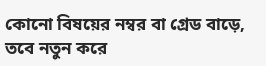কোনো বিষয়ের নম্বর বা গ্রেড বাড়ে, তবে নতুন করে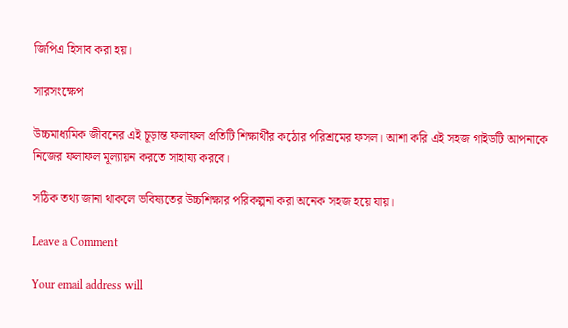জিপিএ হিসাব করা হয়।

সারসংক্ষেপ

উচ্চমাধ্যমিক জীবনের এই চূড়ান্ত ফলাফল প্রতিটি শিক্ষার্থীর কঠোর পরিশ্রমের ফসল। আশা করি এই সহজ গাইডটি আপনাকে নিজের ফলাফল মূল্যায়ন করতে সাহায্য করবে।

সঠি‍ক তথ্য জানা থাকলে ভবিষ্যতের উচ্চশিক্ষার পরিকল্পনা করা অনেক সহজ হয়ে যায়।

Leave a Comment

Your email address will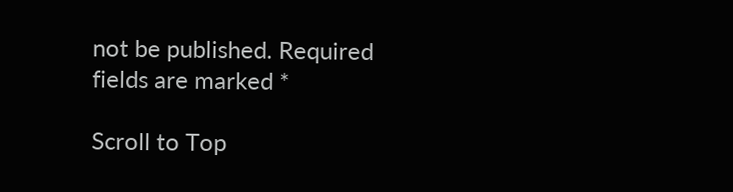not be published. Required fields are marked *

Scroll to Top